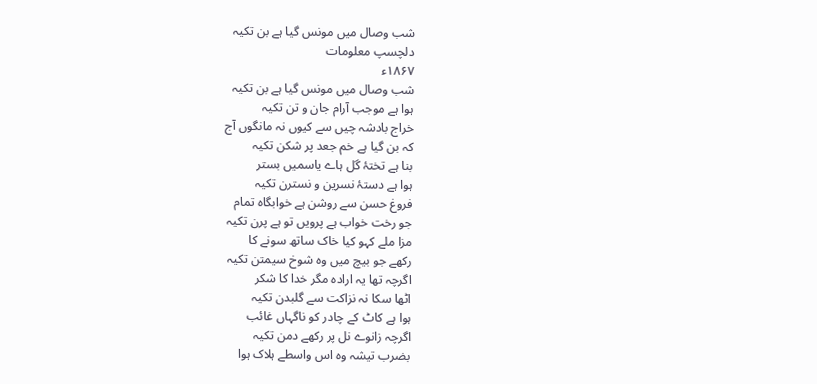شب وصال میں مونس گیا ہے بن تکیہ
دلچسپ معلومات
۱۸۶۷ء
شب وصال میں مونس گیا ہے بن تکیہ
ہوا ہے موجب آرام جان و تن تکیہ
خراج بادشہ چیں سے کیوں نہ مانگوں آج
کہ بن گیا ہے خم جعد پر شکن تکیہ
بنا ہے تختۂ گل ہاے یاسمیں بستر
ہوا ہے دستۂ نسرین و نسترن تکیہ
فروغ حسن سے روشن ہے خوابگاہ تمام
جو رخت خواب ہے پرویں تو ہے پرن تکیہ
مزا ملے کہو کیا خاک ساتھ سونے کا
رکھے جو بیچ میں وہ شوخ سیمتن تکیہ
اگرچہ تھا یہ ارادہ مگر خدا کا شکر
اٹھا سکا نہ نزاکت سے گلبدن تکیہ
ہوا ہے کاٹ کے چادر کو ناگہاں غائب
اگرچہ زانوے نل پر رکھے دمن تکیہ
بضرب تیشہ وہ اس واسطے ہلاک ہوا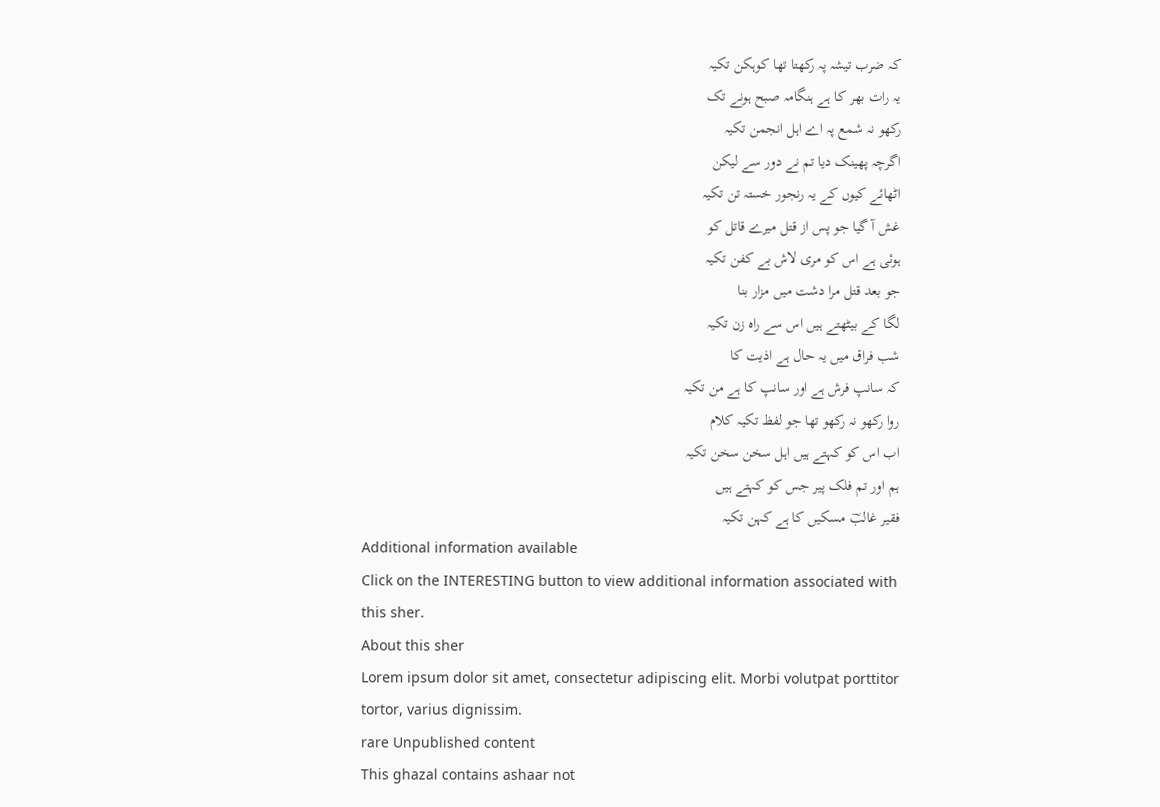کہ ضرب تیشہ پہ رکھتا تھا کوہکن تکیہ
یہ رات بھر کا ہے ہنگامہ صبح ہونے تک
رکھو نہ شمع پہ اے اہل انجمن تکیہ
اگرچہ پھینک دیا تم نے دور سے لیکن
اٹھائے کیوں کے یہ رنجور خستہ تن تکیہ
غش آ گیا جو پس از قتل میرے قاتل کو
ہوئی ہے اس کو مری لاش بے کفن تکیہ
جو بعد قتل مرا دشت میں مزار بنا
لگا کے بیٹھتے ہیں اس سے راہ زن تکیہ
شب فراق میں یہ حال ہے اذیت کا
کہ سانپ فرش ہے اور سانپ کا ہے من تکیہ
روا رکھو نہ رکھو تھا جو لفظ تکیہ کلام
اب اس کو کہتے ہیں اہل سخن سخن تکیہ
ہم اور تم فلک پیر جس کو کہتے ہیں
فقیر غالبؔ مسکیں کا ہے کہن تکیہ
Additional information available
Click on the INTERESTING button to view additional information associated with this sher.
About this sher
Lorem ipsum dolor sit amet, consectetur adipiscing elit. Morbi volutpat porttitor tortor, varius dignissim.
rare Unpublished content
This ghazal contains ashaar not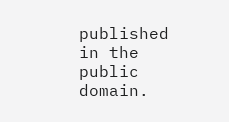published in the public domain.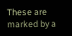These are marked by a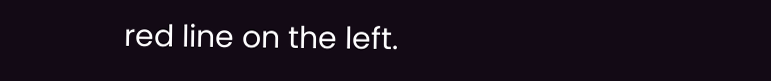red line on the left.